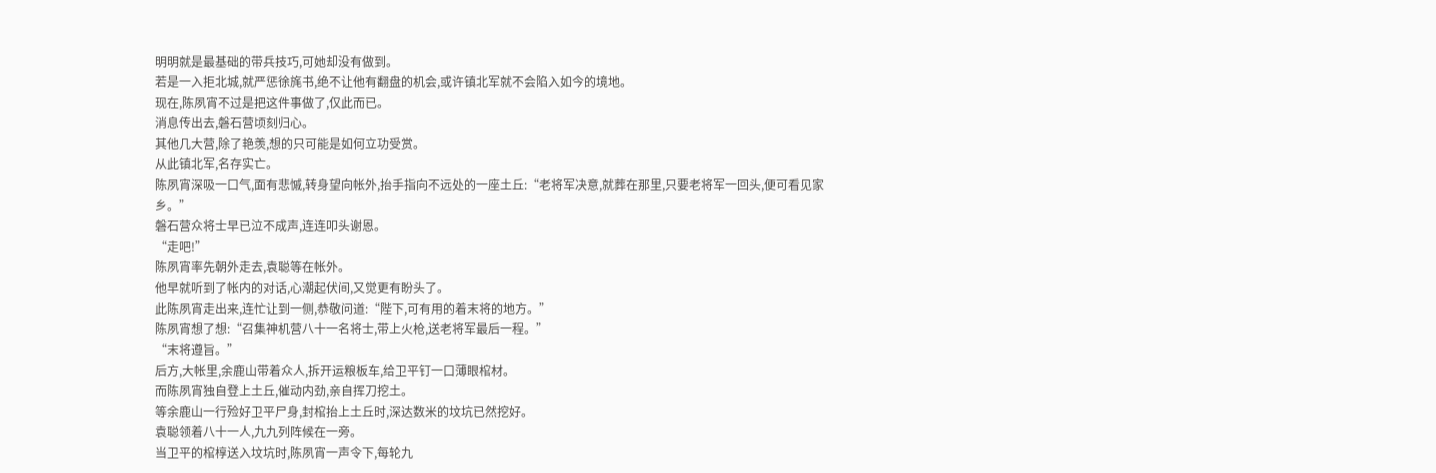明明就是最基础的带兵技巧,可她却没有做到。
若是一入拒北城,就严惩徐旄书,绝不让他有翻盘的机会,或许镇北军就不会陷入如今的境地。
现在,陈夙宵不过是把这件事做了,仅此而已。
消息传出去,磐石营顷刻归心。
其他几大营,除了艳羡,想的只可能是如何立功受赏。
从此镇北军,名存实亡。
陈夙宵深吸一口气,面有悲慽,转身望向帐外,抬手指向不远处的一座土丘:“老将军决意,就葬在那里,只要老将军一回头,便可看见家乡。”
磐石营众将士早已泣不成声,连连叩头谢恩。
“走吧!”
陈夙宵率先朝外走去,袁聪等在帐外。
他早就听到了帐内的对话,心潮起伏间,又觉更有盼头了。
此陈夙宵走出来,连忙让到一侧,恭敬问道:“陛下,可有用的着末将的地方。”
陈夙宵想了想:“召集神机营八十一名将士,带上火枪,送老将军最后一程。”
“末将遵旨。”
后方,大帐里,余鹿山带着众人,拆开运粮板车,给卫平钉一口薄眼棺材。
而陈夙宵独自登上土丘,催动内劲,亲自挥刀挖土。
等余鹿山一行殓好卫平尸身,封棺抬上土丘时,深达数米的坟坑已然挖好。
袁聪领着八十一人,九九列阵候在一旁。
当卫平的棺椁送入坟坑时,陈夙宵一声令下,每轮九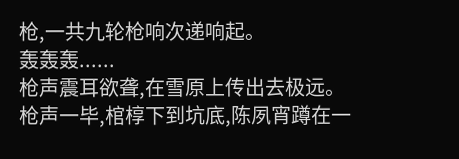枪,一共九轮枪响次递响起。
轰轰轰......
枪声震耳欲聋,在雪原上传出去极远。
枪声一毕,棺椁下到坑底,陈夙宵蹲在一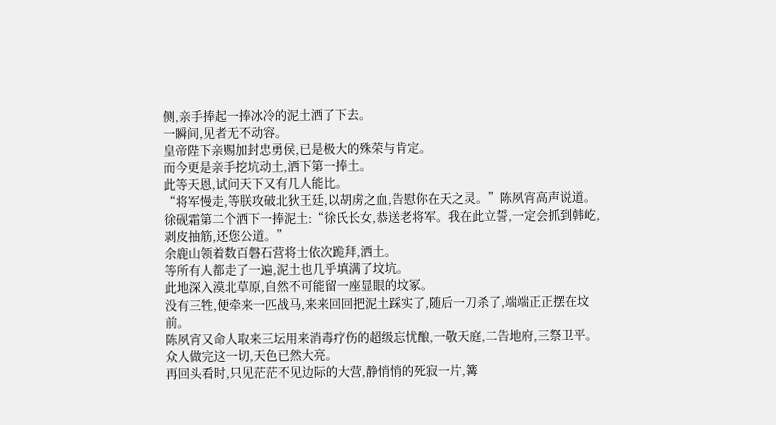侧,亲手捧起一捧冰冷的泥土洒了下去。
一瞬间,见者无不动容。
皇帝陛下亲赐加封忠勇侯,已是极大的殊荣与肯定。
而今更是亲手挖坑动土,洒下第一捧土。
此等天恩,试问天下又有几人能比。
“将军慢走,等朕攻破北狄王廷,以胡虏之血,告慰你在天之灵。”陈夙宵高声说道。
徐砚霜第二个洒下一捧泥土:“徐氏长女,恭送老将军。我在此立誓,一定会抓到韩屹,剥皮抽筋,还您公道。”
余鹿山领着数百磐石营将士依次跪拜,洒土。
等所有人都走了一遍,泥土也几乎填满了坟坑。
此地深入漠北草原,自然不可能留一座显眼的坟冢。
没有三牲,便牵来一匹战马,来来回回把泥土踩实了,随后一刀杀了,端端正正摆在坟前。
陈夙宵又命人取来三坛用来消毒疗伤的超级忘忧酿,一敬天庭,二告地府,三祭卫平。
众人做完这一切,天色已然大亮。
再回头看时,只见茫茫不见边际的大营,静悄悄的死寂一片,篝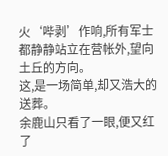火‘哔剥’作响,所有军士都静静站立在营帐外,望向土丘的方向。
这,是一场简单,却又浩大的送葬。
余鹿山只看了一眼,便又红了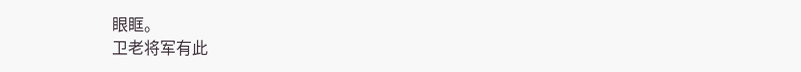眼眶。
卫老将军有此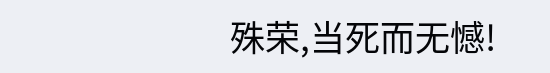殊荣,当死而无憾!